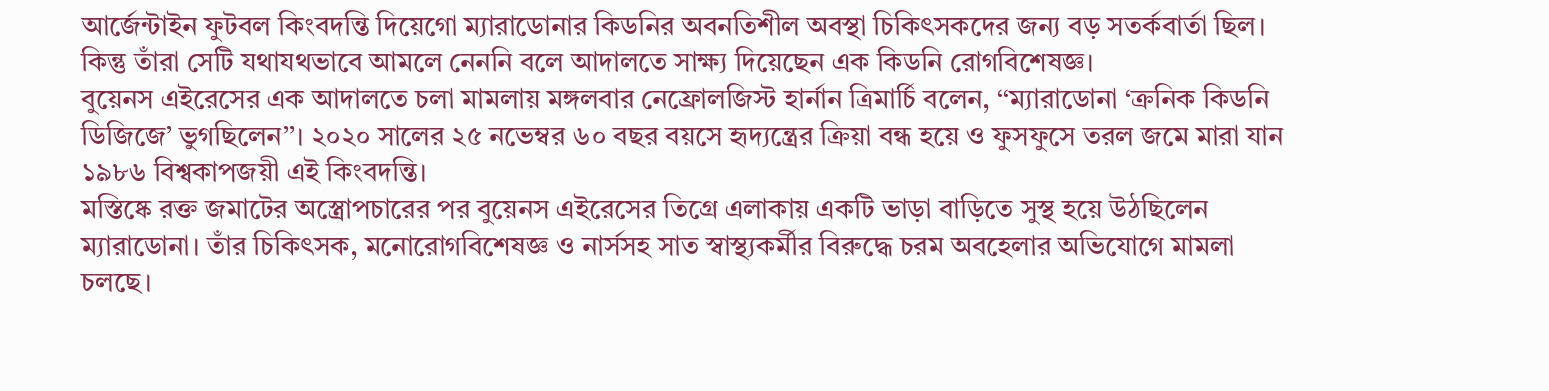আর্জেন্টাইন ফুটবল কিংবদন্তি দিয়েগো ম্যারাডোনার কিডনির অবনতিশীল অবস্থা চিকিৎসকদের জন্য বড় সতর্কবার্তা ছিল। কিন্তু তাঁরা সেটি যথাযথভাবে আমলে নেননি বলে আদালতে সাক্ষ্য দিয়েছেন এক কিডনি রোগবিশেষজ্ঞ।
বুয়েনস এইরেসের এক আদালতে চলা মামলায় মঙ্গলবার নেফ্রোলজিস্ট হার্নান ত্রিমার্চি বলেন, ‘‘ম্যারাডোনা ‘ক্রনিক কিডনি ডিজিজে’ ভুগছিলেন’’। ২০২০ সালের ২৫ নভেম্বর ৬০ বছর বয়সে হৃদ্যন্ত্রের ক্রিয়া বন্ধ হয়ে ও ফুসফুসে তরল জমে মারা যান ১৯৮৬ বিশ্বকাপজয়ী এই কিংবদন্তি।
মস্তিষ্কে রক্ত জমাটের অস্ত্রোপচারের পর বুয়েনস এইরেসের তিগ্রে এলাকায় একটি ভাড়া বাড়িতে সুস্থ হয়ে উঠছিলেন ম্যারাডোনা। তাঁর চিকিৎসক, মনোরোগবিশেষজ্ঞ ও নার্সসহ সাত স্বাস্থ্যকর্মীর বিরুদ্ধে চরম অবহেলার অভিযোগে মামলা চলছে।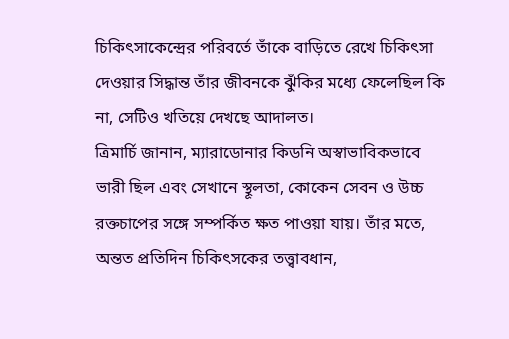চিকিৎসাকেন্দ্রের পরিবর্তে তাঁকে বাড়িতে রেখে চিকিৎসা দেওয়ার সিদ্ধান্ত তাঁর জীবনকে ঝুঁকির মধ্যে ফেলেছিল কি না, সেটিও খতিয়ে দেখছে আদালত।
ত্রিমার্চি জানান, ম্যারাডোনার কিডনি অস্বাভাবিকভাবে ভারী ছিল এবং সেখানে স্থূলতা, কোকেন সেবন ও উচ্চ রক্তচাপের সঙ্গে সম্পর্কিত ক্ষত পাওয়া যায়। তাঁর মতে, অন্তত প্রতিদিন চিকিৎসকের তত্ত্বাবধান,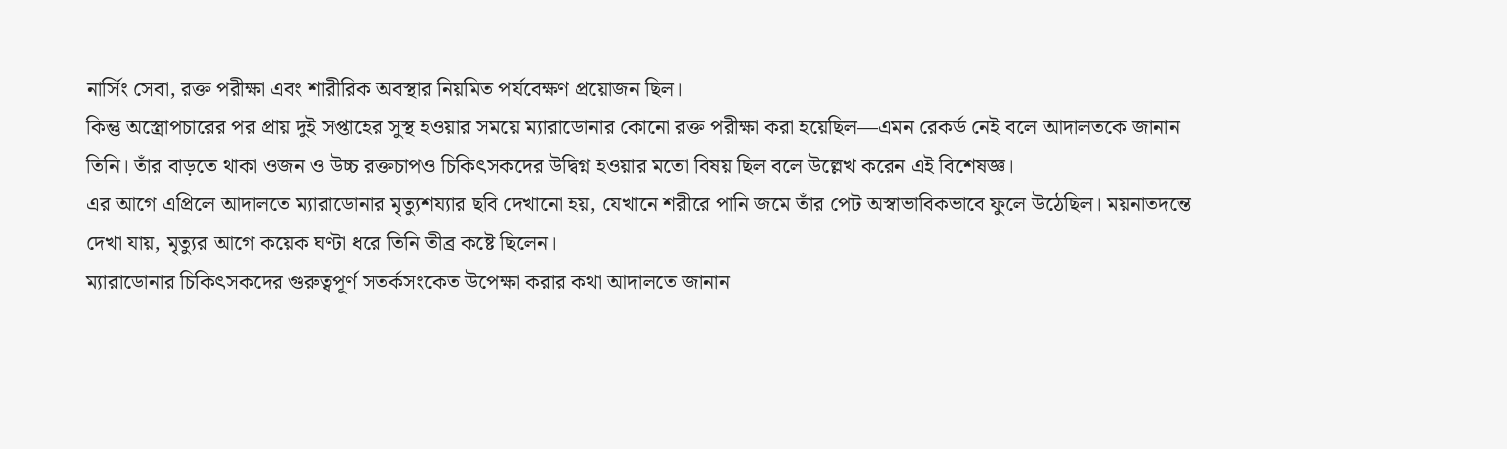নার্সিং সেবা, রক্ত পরীক্ষা এবং শারীরিক অবস্থার নিয়মিত পর্যবেক্ষণ প্রয়োজন ছিল।
কিন্তু অস্ত্রোপচারের পর প্রায় দুই সপ্তাহের সুস্থ হওয়ার সময়ে ম্যারাডোনার কোনো রক্ত পরীক্ষা করা হয়েছিল—এমন রেকর্ড নেই বলে আদালতকে জানান তিনি। তাঁর বাড়তে থাকা ওজন ও উচ্চ রক্তচাপও চিকিৎসকদের উদ্বিগ্ন হওয়ার মতো বিষয় ছিল বলে উল্লেখ করেন এই বিশেষজ্ঞ।
এর আগে এপ্রিলে আদালতে ম্যারাডোনার মৃত্যুশয্যার ছবি দেখানো হয়, যেখানে শরীরে পানি জমে তাঁর পেট অস্বাভাবিকভাবে ফুলে উঠেছিল। ময়নাতদন্তে দেখা যায়, মৃত্যুর আগে কয়েক ঘণ্টা ধরে তিনি তীব্র কষ্টে ছিলেন।
ম্যারাডোনার চিকিৎসকদের গুরুত্বপূর্ণ সতর্কসংকেত উপেক্ষা করার কথা আদালতে জানান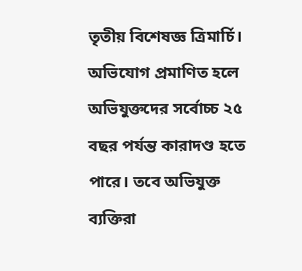তৃতীয় বিশেষজ্ঞ ত্রিমার্চি। অভিযোগ প্রমাণিত হলে অভিযুক্তদের সর্বোচ্চ ২৫ বছর পর্যন্ত কারাদণ্ড হতে পারে। তবে অভিযুক্ত ব্যক্তিরা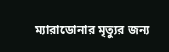ম্যারাডোনার মৃত্যুর জন্য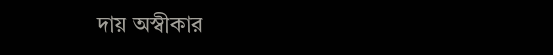দায় অস্বীকার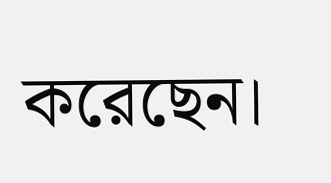করেছেন।